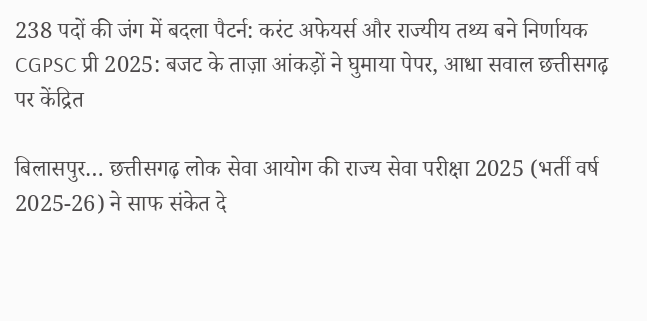238 पदों की जंग में बदला पैटर्न: करंट अफेयर्स और राज्यीय तथ्य बने निर्णायक
CGPSC प्री 2025: बजट के ताज़ा आंकड़ों ने घुमाया पेपर, आधा सवाल छत्तीसगढ़ पर केंद्रित

बिलासपुर… छत्तीसगढ़ लोक सेवा आयोग की राज्य सेवा परीक्षा 2025 (भर्ती वर्ष 2025-26) ने साफ संकेत दे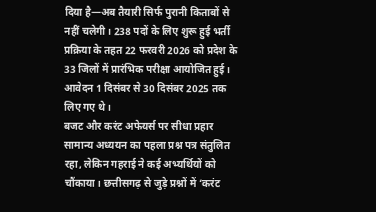दिया है—अब तैयारी सिर्फ पुरानी किताबों से नहीं चलेगी। 238 पदों के लिए शुरू हुई भर्ती प्रक्रिया के तहत 22 फरवरी 2026 को प्रदेश के 33 जिलों में प्रारंभिक परीक्षा आयोजित हुई। आवेदन 1 दिसंबर से 30 दिसंबर 2025 तक लिए गए थे।
बजट और करंट अफेयर्स पर सीधा प्रहार
सामान्य अध्ययन का पहला प्रश्न पत्र संतुलित रहा, लेकिन गहराई ने कई अभ्यर्थियों को चौंकाया। छत्तीसगढ़ से जुड़े प्रश्नों में ‘करंट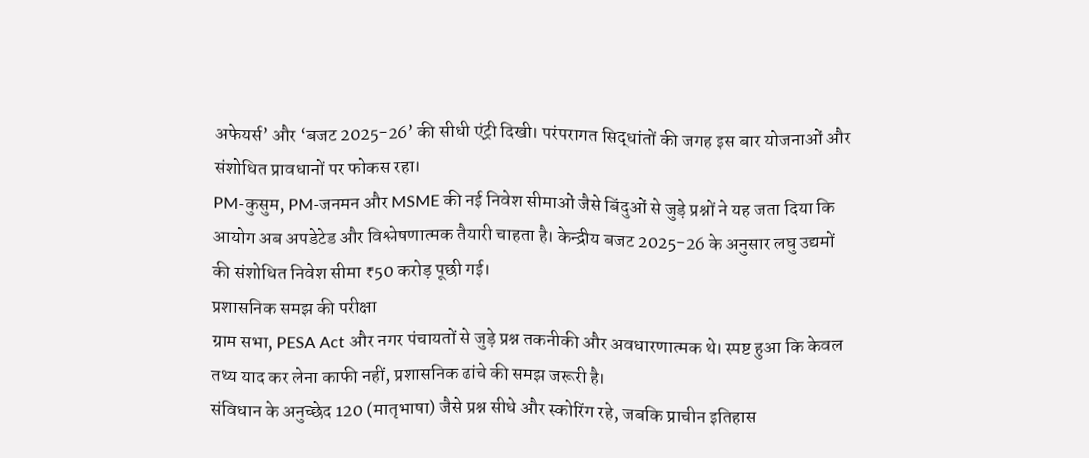अफेयर्स’ और ‘बजट 2025-26’ की सीधी एंट्री दिखी। परंपरागत सिद्धांतों की जगह इस बार योजनाओं और संशोधित प्रावधानों पर फोकस रहा।
PM-कुसुम, PM-जनमन और MSME की नई निवेश सीमाओं जैसे बिंदुओं से जुड़े प्रश्नों ने यह जता दिया कि आयोग अब अपडेटेड और विश्लेषणात्मक तैयारी चाहता है। केन्द्रीय बजट 2025-26 के अनुसार लघु उद्यमों की संशोधित निवेश सीमा ₹50 करोड़ पूछी गई।
प्रशासनिक समझ की परीक्षा
ग्राम सभा, PESA Act और नगर पंचायतों से जुड़े प्रश्न तकनीकी और अवधारणात्मक थे। स्पष्ट हुआ कि केवल तथ्य याद कर लेना काफी नहीं, प्रशासनिक ढांचे की समझ जरूरी है।
संविधान के अनुच्छेद 120 (मातृभाषा) जैसे प्रश्न सीधे और स्कोरिंग रहे, जबकि प्राचीन इतिहास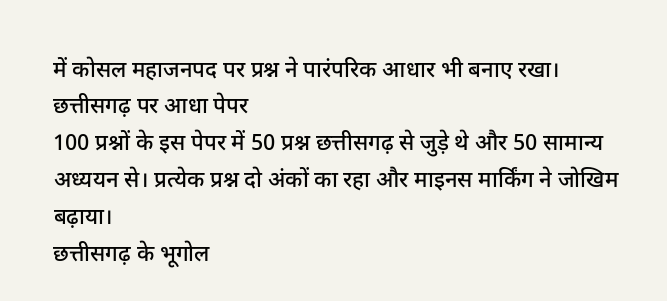में कोसल महाजनपद पर प्रश्न ने पारंपरिक आधार भी बनाए रखा।
छत्तीसगढ़ पर आधा पेपर
100 प्रश्नों के इस पेपर में 50 प्रश्न छत्तीसगढ़ से जुड़े थे और 50 सामान्य अध्ययन से। प्रत्येक प्रश्न दो अंकों का रहा और माइनस मार्किंग ने जोखिम बढ़ाया।
छत्तीसगढ़ के भूगोल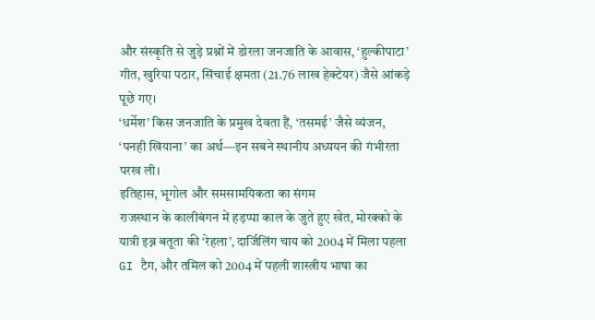और संस्कृति से जुड़े प्रश्नों में डोरला जनजाति के आवास, ‘हुल्कीपाटा’ गीत, खुरिया पठार, सिंचाई क्षमता (21.76 लाख हेक्टेयर) जैसे आंकड़े पूछे गए।
‘धर्मेश’ किस जनजाति के प्रमुख देवता हैं, ‘तसमई’ जैसे व्यंजन, ‘पनही खियाना’ का अर्थ—इन सबने स्थानीय अध्ययन की गंभीरता परख ली।
इतिहास, भूगोल और समसामयिकता का संगम
राजस्थान के कालीबंगन में हड़प्पा काल के जुते हुए खेत, मोरक्को के यात्री इब्न बतूता की ‘रेहला’, दार्जिलिंग चाय को 2004 में मिला पहला GI टैग, और तमिल को 2004 में पहली शास्त्रीय भाषा का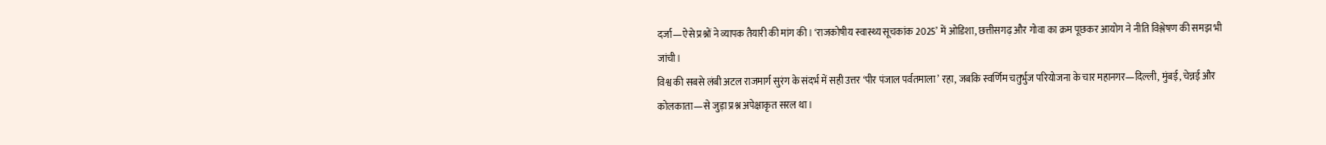दर्जा—ऐसे प्रश्नों ने व्यापक तैयारी की मांग की। ‘राजकोषीय स्वास्थ्य सूचकांक 2025’ में ओडिशा, छत्तीसगढ़ और गोवा का क्रम पूछकर आयोग ने नीति विश्लेषण की समझ भी जांची।
विश्व की सबसे लंबी अटल राजमार्ग सुरंग के संदर्भ में सही उत्तर ‘पीर पंजाल पर्वतमाला’ रहा, जबकि स्वर्णिम चतुर्भुज परियोजना के चार महानगर—दिल्ली, मुंबई, चेन्नई और कोलकाता—से जुड़ा प्रश्न अपेक्षाकृत सरल था।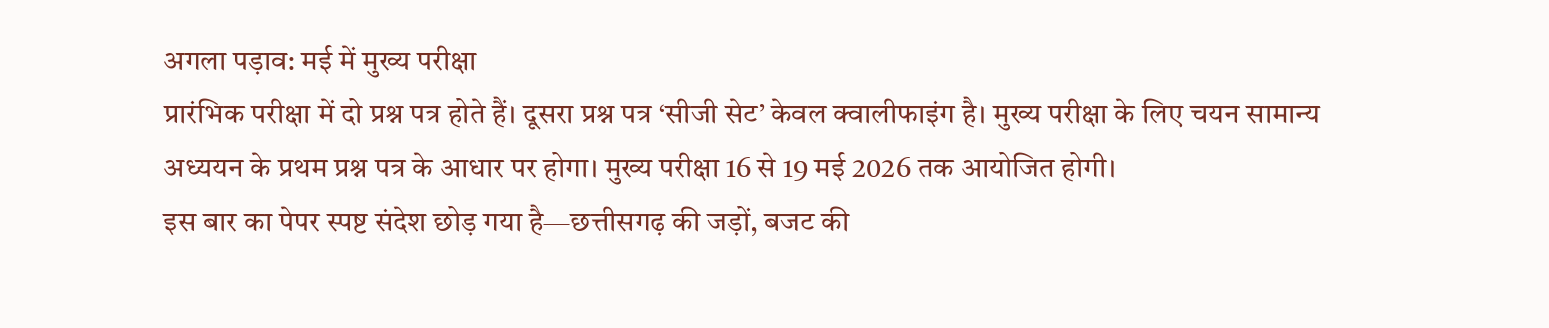अगला पड़ाव: मई में मुख्य परीक्षा
प्रारंभिक परीक्षा में दो प्रश्न पत्र होते हैं। दूसरा प्रश्न पत्र ‘सीजी सेट’ केवल क्वालीफाइंग है। मुख्य परीक्षा के लिए चयन सामान्य अध्ययन के प्रथम प्रश्न पत्र के आधार पर होगा। मुख्य परीक्षा 16 से 19 मई 2026 तक आयोजित होगी।
इस बार का पेपर स्पष्ट संदेश छोड़ गया है—छत्तीसगढ़ की जड़ों, बजट की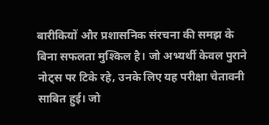बारीकियों और प्रशासनिक संरचना की समझ के बिना सफलता मुश्किल है। जो अभ्यर्थी केवल पुराने नोट्स पर टिके रहे, उनके लिए यह परीक्षा चेतावनी साबित हुई। जो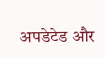अपडेटेड और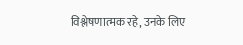विश्लेषणात्मक रहे, उनके लिए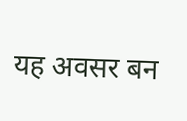यह अवसर बन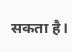सकता है।